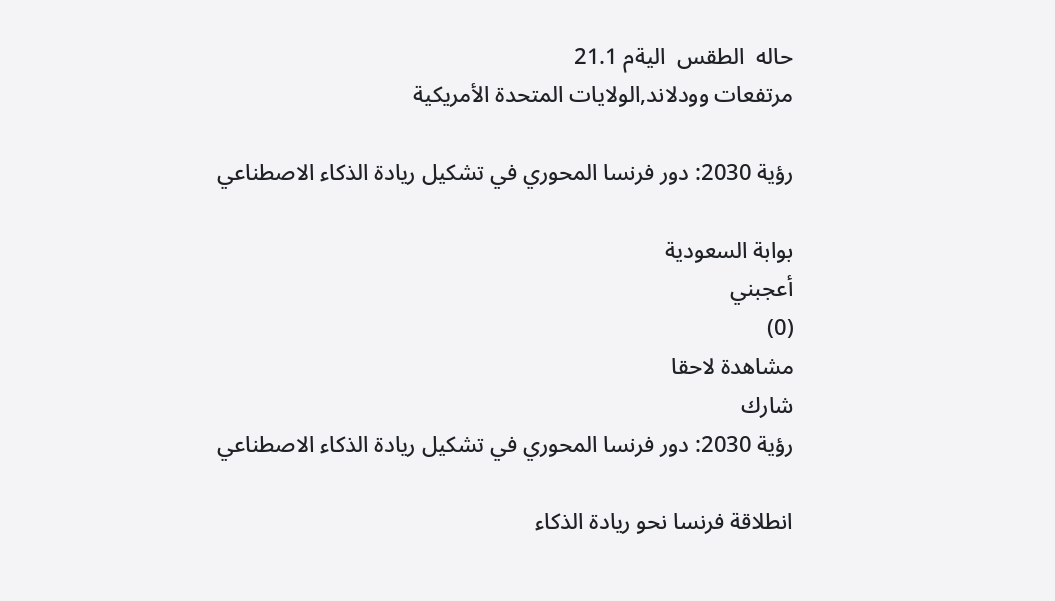حاله  الطقس  اليةم 21.1
مرتفعات وودلاند,الولايات المتحدة الأمريكية

رؤية 2030: دور فرنسا المحوري في تشكيل ريادة الذكاء الاصطناعي

بوابة السعودية
أعجبني
(0)
مشاهدة لاحقا
شارك
رؤية 2030: دور فرنسا المحوري في تشكيل ريادة الذكاء الاصطناعي

انطلاقة فرنسا نحو ريادة الذكاء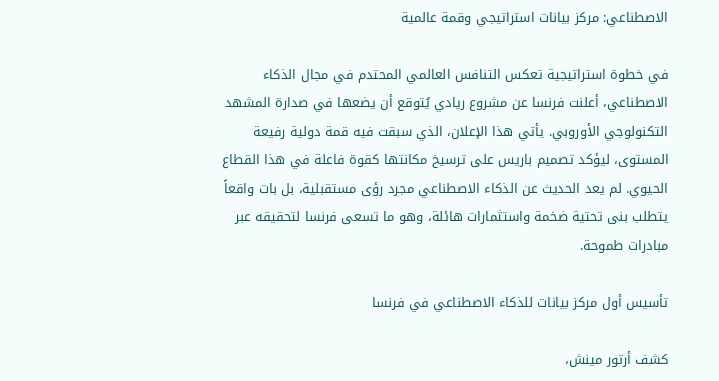الاصطناعي: مركز بيانات استراتيجي وقمة عالمية

في خطوة استراتيجية تعكس التنافس العالمي المحتدم في مجال الذكاء الاصطناعي، أعلنت فرنسا عن مشروع ريادي يُتوقع أن يضعها في صدارة المشهد التكنولوجي الأوروبي. يأتي هذا الإعلان، الذي سبقت فيه قمة دولية رفيعة المستوى، ليؤكد تصميم باريس على ترسيخ مكانتها كقوة فاعلة في هذا القطاع الحيوي. لم يعد الحديث عن الذكاء الاصطناعي مجرد رؤى مستقبلية، بل بات واقعاً يتطلب بنى تحتية ضخمة واستثمارات هائلة، وهو ما تسعى فرنسا لتحقيقه عبر مبادرات طموحة.

تأسيس أول مركز بيانات للذكاء الاصطناعي في فرنسا

كشف أرتور مينش،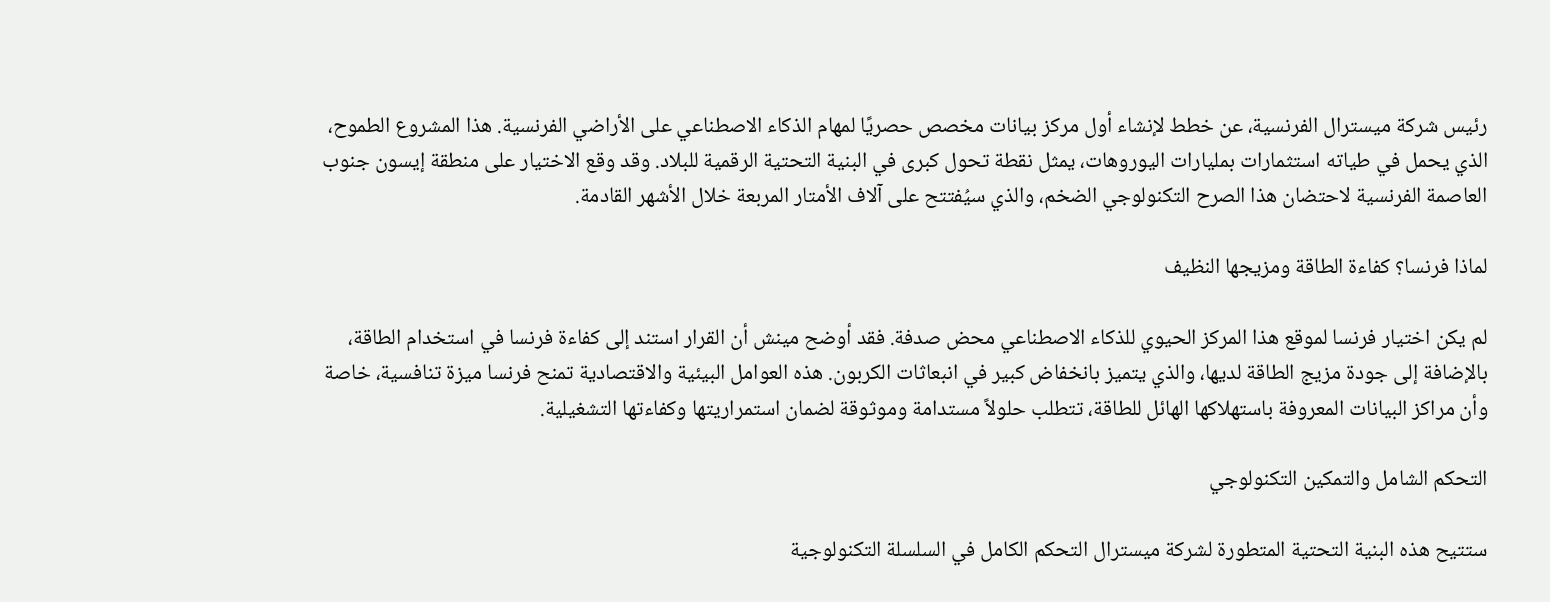رئيس شركة ميسترال الفرنسية، عن خطط لإنشاء أول مركز بيانات مخصص حصريًا لمهام الذكاء الاصطناعي على الأراضي الفرنسية. هذا المشروع الطموح، الذي يحمل في طياته استثمارات بمليارات اليوروهات، يمثل نقطة تحول كبرى في البنية التحتية الرقمية للبلاد. وقد وقع الاختيار على منطقة إيسون جنوب العاصمة الفرنسية لاحتضان هذا الصرح التكنولوجي الضخم، والذي سيُفتتح على آلاف الأمتار المربعة خلال الأشهر القادمة.

لماذا فرنسا؟ كفاءة الطاقة ومزيجها النظيف

لم يكن اختيار فرنسا لموقع هذا المركز الحيوي للذكاء الاصطناعي محض صدفة. فقد أوضح مينش أن القرار استند إلى كفاءة فرنسا في استخدام الطاقة، بالإضافة إلى جودة مزيج الطاقة لديها، والذي يتميز بانخفاض كبير في انبعاثات الكربون. هذه العوامل البيئية والاقتصادية تمنح فرنسا ميزة تنافسية، خاصة وأن مراكز البيانات المعروفة باستهلاكها الهائل للطاقة، تتطلب حلولاً مستدامة وموثوقة لضمان استمراريتها وكفاءتها التشغيلية.

التحكم الشامل والتمكين التكنولوجي

ستتيح هذه البنية التحتية المتطورة لشركة ميسترال التحكم الكامل في السلسلة التكنولوجية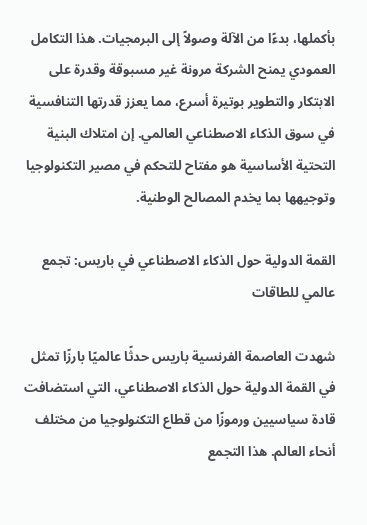بأكملها، بدءًا من الآلة وصولاً إلى البرمجيات. هذا التكامل العمودي يمنح الشركة مرونة غير مسبوقة وقدرة على الابتكار والتطوير بوتيرة أسرع، مما يعزز قدرتها التنافسية في سوق الذكاء الاصطناعي العالمي. إن امتلاك البنية التحتية الأساسية هو مفتاح للتحكم في مصير التكنولوجيا وتوجيهها بما يخدم المصالح الوطنية.

القمة الدولية حول الذكاء الاصطناعي في باريس: تجمع عالمي للطاقات

شهدت العاصمة الفرنسية باريس حدثًا عالميًا بارزًا تمثل في القمة الدولية حول الذكاء الاصطناعي، التي استضافت قادة سياسيين ورموزًا من قطاع التكنولوجيا من مختلف أنحاء العالم. هذا التجمع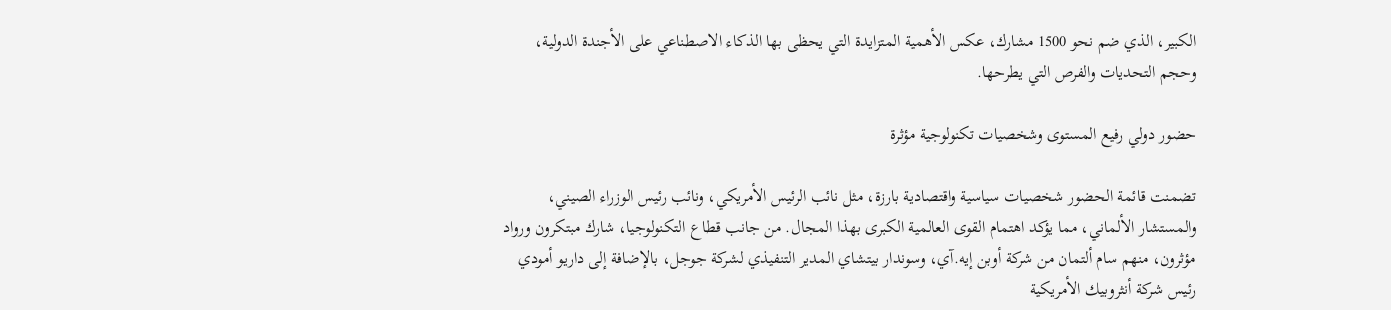الكبير، الذي ضم نحو 1500 مشارك، عكس الأهمية المتزايدة التي يحظى بها الذكاء الاصطناعي على الأجندة الدولية، وحجم التحديات والفرص التي يطرحها.

حضور دولي رفيع المستوى وشخصيات تكنولوجية مؤثرة

تضمنت قائمة الحضور شخصيات سياسية واقتصادية بارزة، مثل نائب الرئيس الأمريكي، ونائب رئيس الوزراء الصيني، والمستشار الألماني، مما يؤكد اهتمام القوى العالمية الكبرى بهذا المجال. من جانب قطاع التكنولوجيا، شارك مبتكرون ورواد مؤثرون، منهم سام ألتمان من شركة أوبن إيه.آي، وسوندار بيتشاي المدير التنفيذي لشركة جوجل، بالإضافة إلى داريو أمودي رئيس شركة أنثروبيك الأمريكية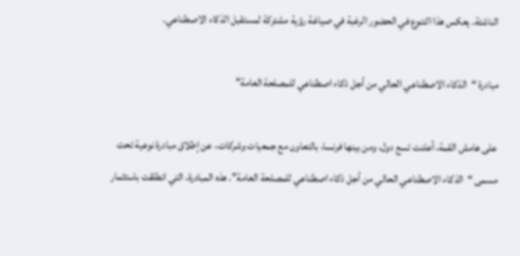الناشئة. يعكس هذا التنوع في الحضور الرغبة في صياغة رؤية مشتركة لمستقبل الذكاء الاصطناعي.

مبادرة “الذكاء الاصطناعي الحالي من أجل ذكاء اصطناعي للمصلحة العامة”

على هامش القمة، أعلنت تسع دول، ومن بينها فرنسا، بالتعاون مع جمعيات وشركات، عن إطلاق مبادرة نوعية تحت مسمى “الذكاء الاصطناعي الحالي من أجل ذكاء اصطناعي للمصلحة العامة”. هذه المبادرة، التي انطلقت باستثمار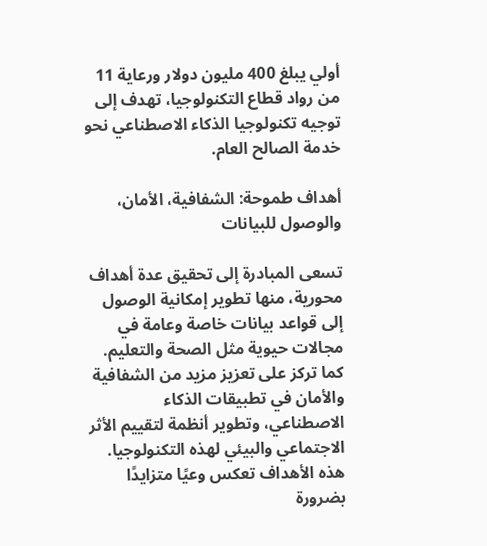أولي يبلغ 400 مليون دولار ورعاية 11 من رواد قطاع التكنولوجيا، تهدف إلى توجيه تكنولوجيا الذكاء الاصطناعي نحو خدمة الصالح العام.

أهداف طموحة: الشفافية، الأمان، والوصول للبيانات

تسعى المبادرة إلى تحقيق عدة أهداف محورية، منها تطوير إمكانية الوصول إلى قواعد بيانات خاصة وعامة في مجالات حيوية مثل الصحة والتعليم. كما تركز على تعزيز مزيد من الشفافية والأمان في تطبيقات الذكاء الاصطناعي، وتطوير أنظمة لتقييم الأثر الاجتماعي والبيئي لهذه التكنولوجيا. هذه الأهداف تعكس وعيًا متزايدًا بضرورة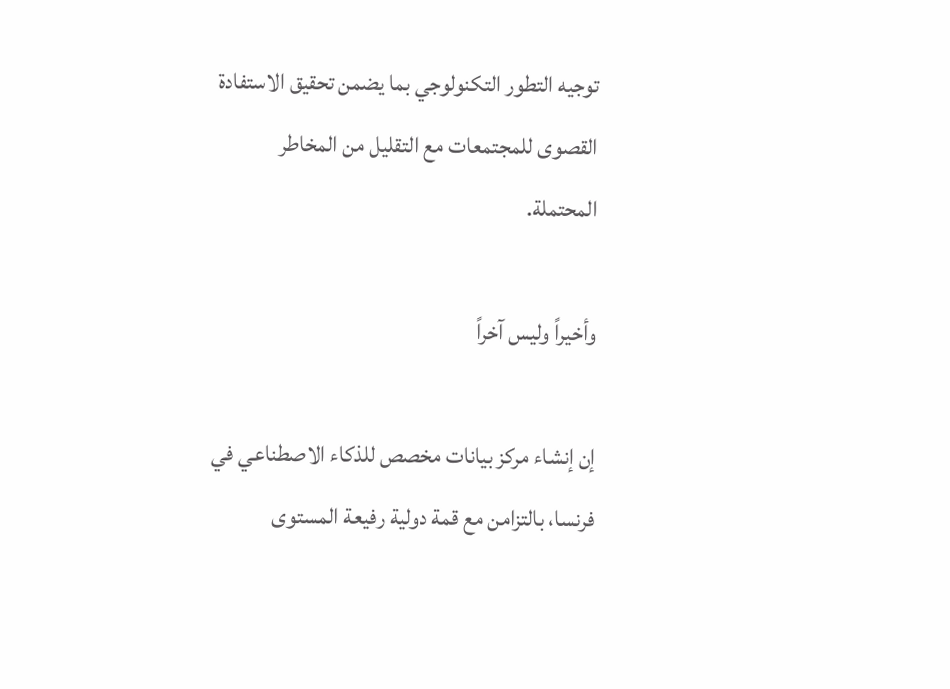توجيه التطور التكنولوجي بما يضمن تحقيق الاستفادة القصوى للمجتمعات مع التقليل من المخاطر المحتملة.

وأخيراً وليس آخراً

إن إنشاء مركز بيانات مخصص للذكاء الاصطناعي في فرنسا، بالتزامن مع قمة دولية رفيعة المستوى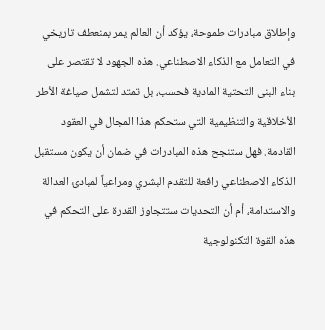وإطلاق مبادرات طموحة، يؤكد أن العالم يمر بمنعطف تاريخي في التعامل مع الذكاء الاصطناعي. هذه الجهود لا تقتصر على بناء البنى التحتية المادية فحسب، بل تمتد لتشمل صياغة الأطر الأخلاقية والتنظيمية التي ستحكم هذا المجال في العقود القادمة. فهل ستنجح هذه المبادرات في ضمان أن يكون مستقبل الذكاء الاصطناعي رافعة للتقدم البشري ومراعياً لمبادئ العدالة والاستدامة، أم أن التحديات ستتجاوز القدرة على التحكم في هذه القوة التكنولوجية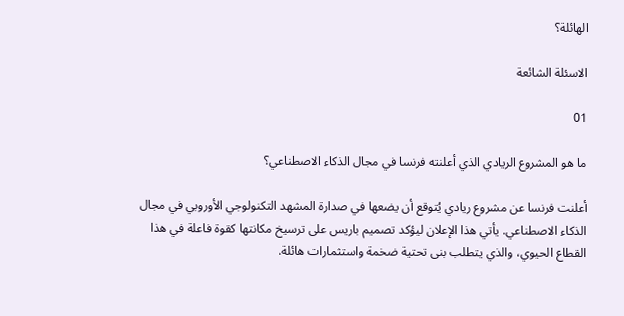الهائلة؟

الاسئلة الشائعة

01

ما هو المشروع الريادي الذي أعلنته فرنسا في مجال الذكاء الاصطناعي؟

أعلنت فرنسا عن مشروع ريادي يُتوقع أن يضعها في صدارة المشهد التكنولوجي الأوروبي في مجال الذكاء الاصطناعي. يأتي هذا الإعلان ليؤكد تصميم باريس على ترسيخ مكانتها كقوة فاعلة في هذا القطاع الحيوي، والذي يتطلب بنى تحتية ضخمة واستثمارات هائلة.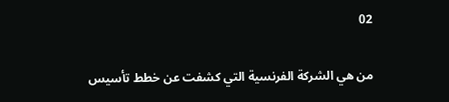02

من هي الشركة الفرنسية التي كشفت عن خطط تأسيس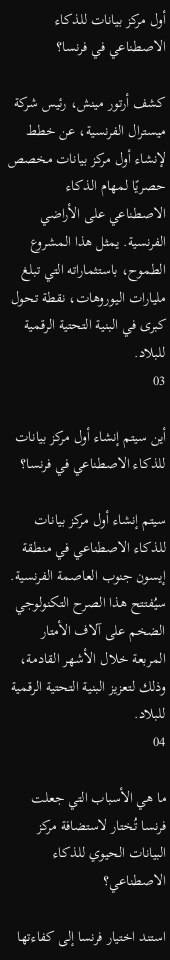أول مركز بيانات للذكاء الاصطناعي في فرنسا؟

كشف أرتور مينش، رئيس شركة ميسترال الفرنسية، عن خطط لإنشاء أول مركز بيانات مخصص حصريًا لمهام الذكاء الاصطناعي على الأراضي الفرنسية. يمثل هذا المشروع الطموح، باستثماراته التي تبلغ مليارات اليوروهات، نقطة تحول كبرى في البنية التحتية الرقمية للبلاد.
03

أين سيتم إنشاء أول مركز بيانات للذكاء الاصطناعي في فرنسا؟

سيتم إنشاء أول مركز بيانات للذكاء الاصطناعي في منطقة إيسون جنوب العاصمة الفرنسية. سيُفتتح هذا الصرح التكنولوجي الضخم على آلاف الأمتار المربعة خلال الأشهر القادمة، وذلك لتعزيز البنية التحتية الرقمية للبلاد.
04

ما هي الأسباب التي جعلت فرنسا تُختار لاستضافة مركز البيانات الحيوي للذكاء الاصطناعي؟

استند اختيار فرنسا إلى كفاءتها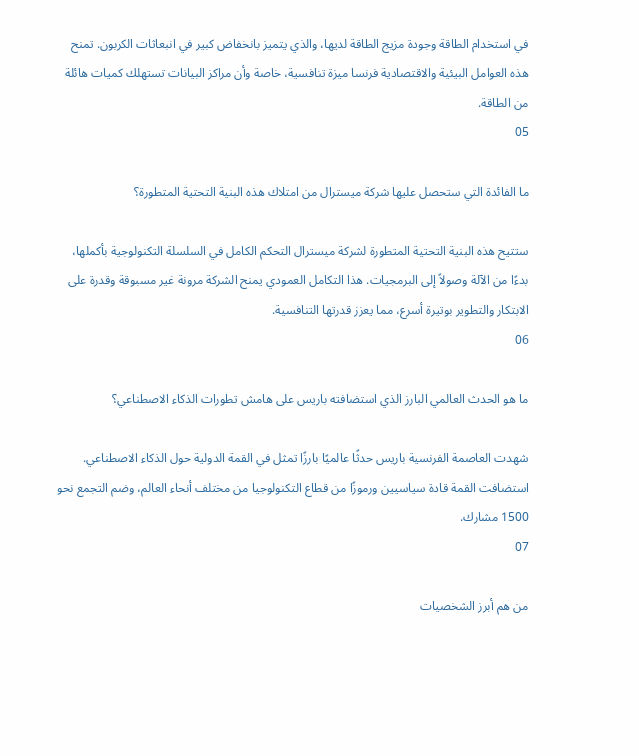في استخدام الطاقة وجودة مزيج الطاقة لديها، والذي يتميز بانخفاض كبير في انبعاثات الكربون. تمنح هذه العوامل البيئية والاقتصادية فرنسا ميزة تنافسية، خاصة وأن مراكز البيانات تستهلك كميات هائلة من الطاقة.
05

ما الفائدة التي ستحصل عليها شركة ميسترال من امتلاك هذه البنية التحتية المتطورة؟

ستتيح هذه البنية التحتية المتطورة لشركة ميسترال التحكم الكامل في السلسلة التكنولوجية بأكملها، بدءًا من الآلة وصولاً إلى البرمجيات. هذا التكامل العمودي يمنح الشركة مرونة غير مسبوقة وقدرة على الابتكار والتطوير بوتيرة أسرع، مما يعزز قدرتها التنافسية.
06

ما هو الحدث العالمي البارز الذي استضافته باريس على هامش تطورات الذكاء الاصطناعي؟

شهدت العاصمة الفرنسية باريس حدثًا عالميًا بارزًا تمثل في القمة الدولية حول الذكاء الاصطناعي. استضافت القمة قادة سياسيين ورموزًا من قطاع التكنولوجيا من مختلف أنحاء العالم، وضم التجمع نحو 1500 مشارك.
07

من هم أبرز الشخصيات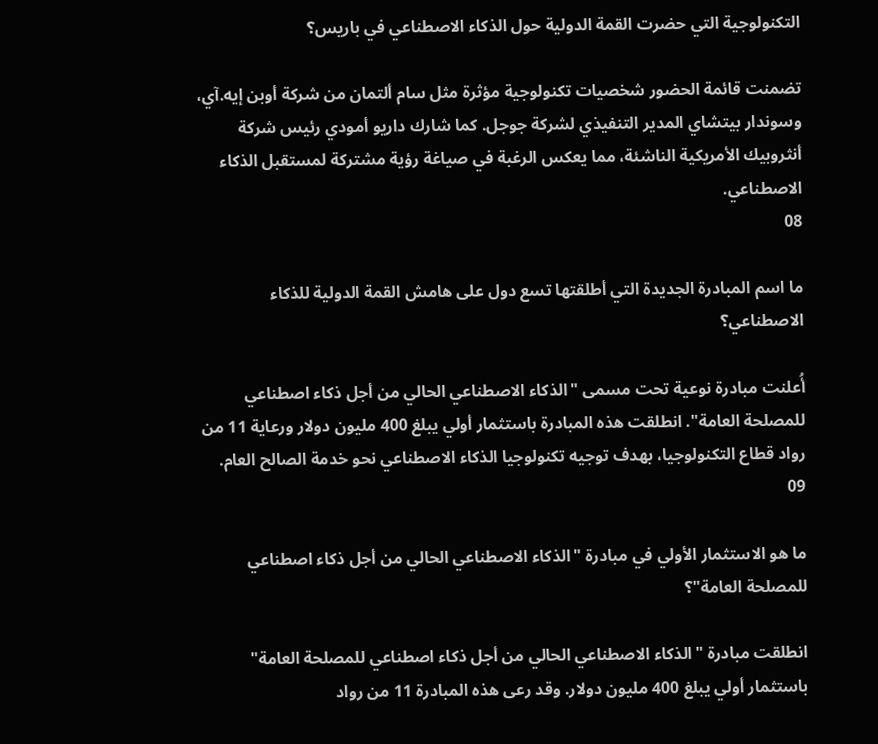التكنولوجية التي حضرت القمة الدولية حول الذكاء الاصطناعي في باريس؟

تضمنت قائمة الحضور شخصيات تكنولوجية مؤثرة مثل سام ألتمان من شركة أوبن إيه.آي، وسوندار بيتشاي المدير التنفيذي لشركة جوجل. كما شارك داريو أمودي رئيس شركة أنثروبيك الأمريكية الناشئة، مما يعكس الرغبة في صياغة رؤية مشتركة لمستقبل الذكاء الاصطناعي.
08

ما اسم المبادرة الجديدة التي أطلقتها تسع دول على هامش القمة الدولية للذكاء الاصطناعي؟

أُعلنت مبادرة نوعية تحت مسمى "الذكاء الاصطناعي الحالي من أجل ذكاء اصطناعي للمصلحة العامة". انطلقت هذه المبادرة باستثمار أولي يبلغ 400 مليون دولار ورعاية 11 من رواد قطاع التكنولوجيا، بهدف توجيه تكنولوجيا الذكاء الاصطناعي نحو خدمة الصالح العام.
09

ما هو الاستثمار الأولي في مبادرة "الذكاء الاصطناعي الحالي من أجل ذكاء اصطناعي للمصلحة العامة"؟

انطلقت مبادرة "الذكاء الاصطناعي الحالي من أجل ذكاء اصطناعي للمصلحة العامة" باستثمار أولي يبلغ 400 مليون دولار. وقد رعى هذه المبادرة 11 من رواد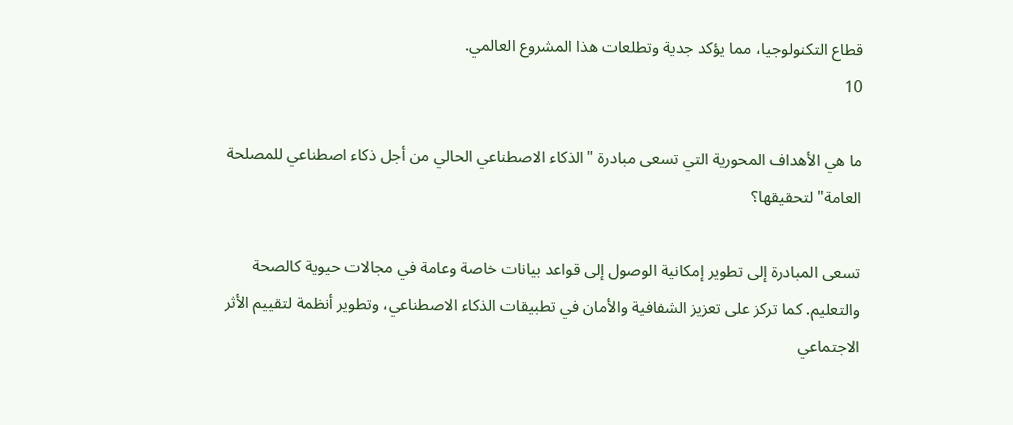قطاع التكنولوجيا، مما يؤكد جدية وتطلعات هذا المشروع العالمي.
10

ما هي الأهداف المحورية التي تسعى مبادرة "الذكاء الاصطناعي الحالي من أجل ذكاء اصطناعي للمصلحة العامة" لتحقيقها؟

تسعى المبادرة إلى تطوير إمكانية الوصول إلى قواعد بيانات خاصة وعامة في مجالات حيوية كالصحة والتعليم. كما تركز على تعزيز الشفافية والأمان في تطبيقات الذكاء الاصطناعي، وتطوير أنظمة لتقييم الأثر الاجتماعي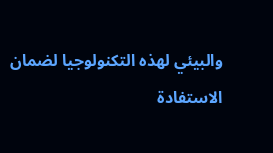والبيئي لهذه التكنولوجيا لضمان الاستفادة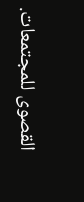القصوى للمجتمعات.